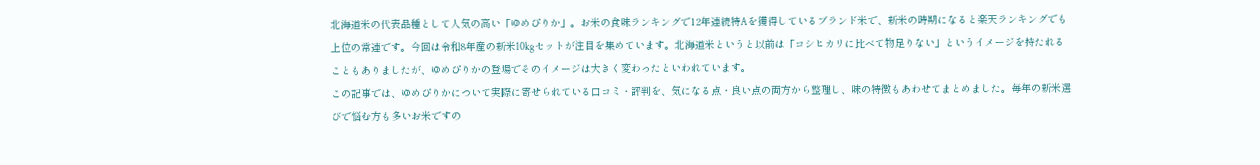北海道米の代表品種として人気の高い「ゆめぴりか」。お米の食味ランキングで12年連続特Aを獲得しているブランド米で、新米の時期になると楽天ランキングでも上位の常連です。今回は令和8年産の新米10kgセットが注目を集めています。北海道米というと以前は「コシヒカリに比べて物足りない」というイメージを持たれることもありましたが、ゆめぴりかの登場でそのイメージは大きく変わったといわれています。
この記事では、ゆめぴりかについて実際に寄せられている口コミ・評判を、気になる点・良い点の両方から整理し、味の特徴もあわせてまとめました。毎年の新米選びで悩む方も多いお米ですの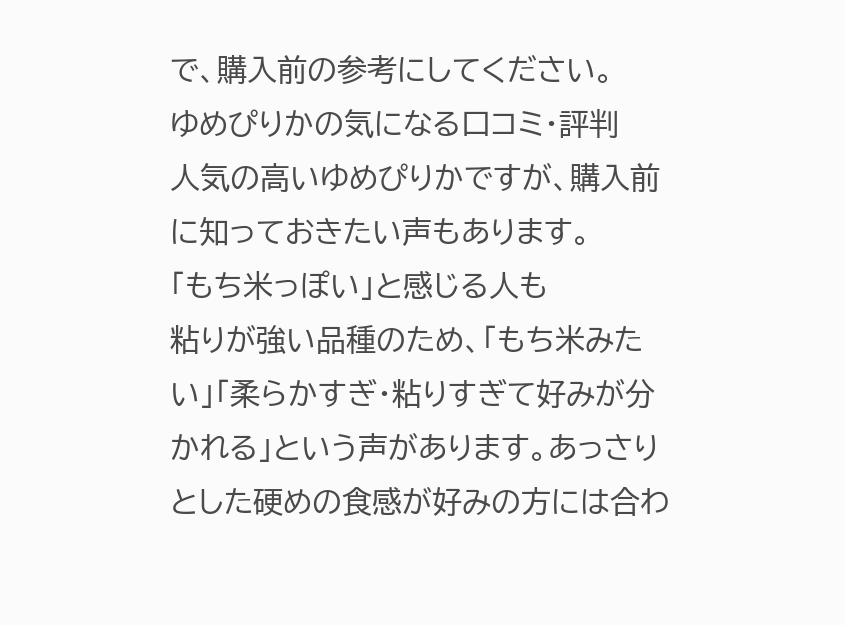で、購入前の参考にしてください。
ゆめぴりかの気になる口コミ・評判
人気の高いゆめぴりかですが、購入前に知っておきたい声もあります。
「もち米っぽい」と感じる人も
粘りが強い品種のため、「もち米みたい」「柔らかすぎ・粘りすぎて好みが分かれる」という声があります。あっさりとした硬めの食感が好みの方には合わ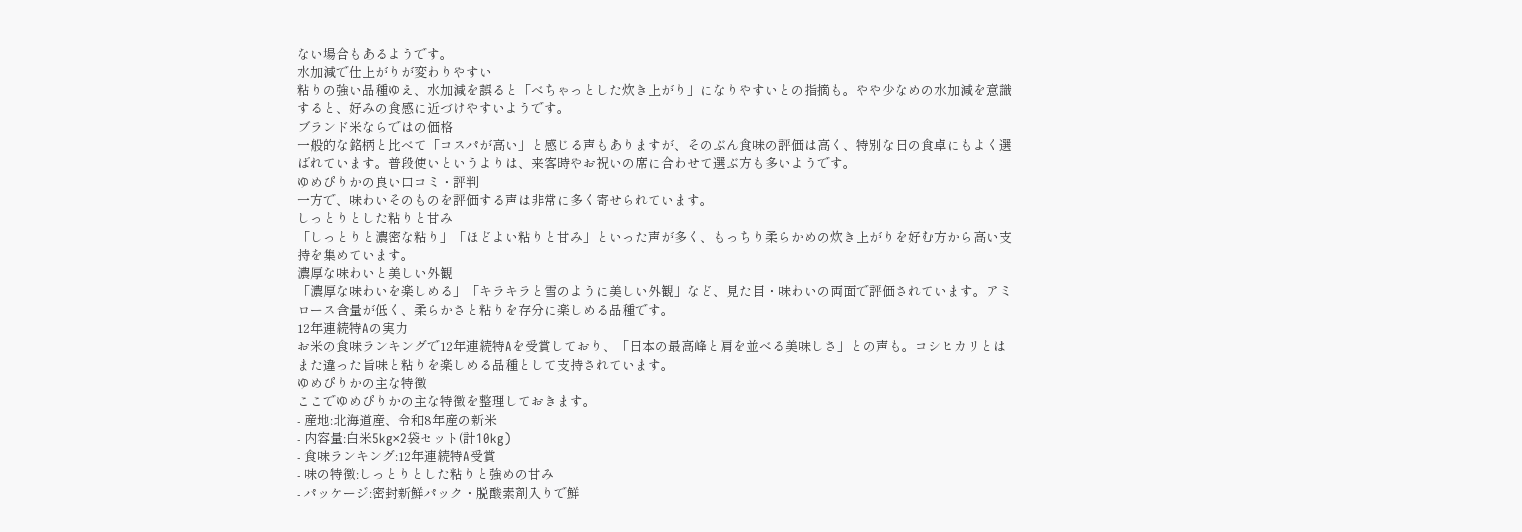ない場合もあるようです。
水加減で仕上がりが変わりやすい
粘りの強い品種ゆえ、水加減を誤ると「べちゃっとした炊き上がり」になりやすいとの指摘も。やや少なめの水加減を意識すると、好みの食感に近づけやすいようです。
ブランド米ならではの価格
一般的な銘柄と比べて「コスパが高い」と感じる声もありますが、そのぶん食味の評価は高く、特別な日の食卓にもよく選ばれています。普段使いというよりは、来客時やお祝いの席に合わせて選ぶ方も多いようです。
ゆめぴりかの良い口コミ・評判
一方で、味わいそのものを評価する声は非常に多く寄せられています。
しっとりとした粘りと甘み
「しっとりと濃密な粘り」「ほどよい粘りと甘み」といった声が多く、もっちり柔らかめの炊き上がりを好む方から高い支持を集めています。
濃厚な味わいと美しい外観
「濃厚な味わいを楽しめる」「キラキラと雪のように美しい外観」など、見た目・味わいの両面で評価されています。アミロース含量が低く、柔らかさと粘りを存分に楽しめる品種です。
12年連続特Aの実力
お米の食味ランキングで12年連続特Aを受賞しており、「日本の最高峰と肩を並べる美味しさ」との声も。コシヒカリとはまた違った旨味と粘りを楽しめる品種として支持されています。
ゆめぴりかの主な特徴
ここでゆめぴりかの主な特徴を整理しておきます。
- 産地:北海道産、令和8年産の新米
- 内容量:白米5kg×2袋セット(計10kg)
- 食味ランキング:12年連続特A受賞
- 味の特徴:しっとりとした粘りと強めの甘み
- パッケージ:密封新鮮パック・脱酸素剤入りで鮮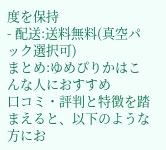度を保持
- 配送:送料無料(真空パック選択可)
まとめ:ゆめぴりかはこんな人におすすめ
口コミ・評判と特徴を踏まえると、以下のような方にお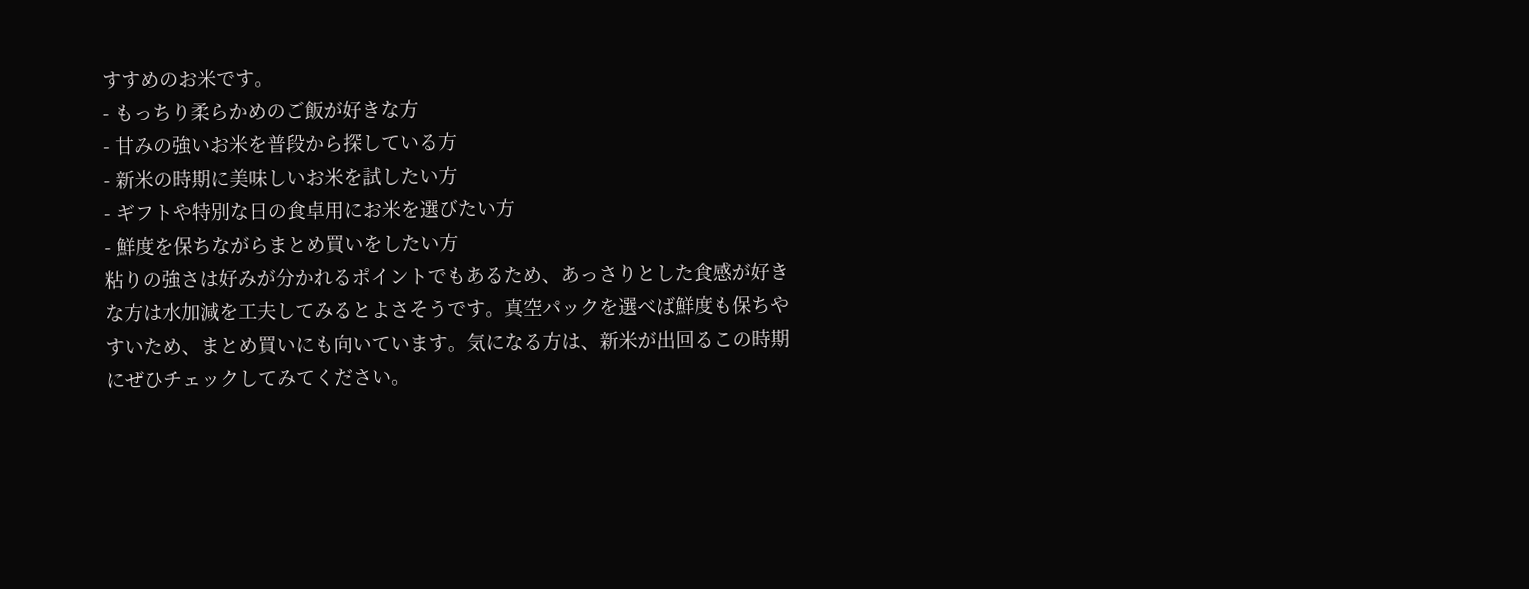すすめのお米です。
- もっちり柔らかめのご飯が好きな方
- 甘みの強いお米を普段から探している方
- 新米の時期に美味しいお米を試したい方
- ギフトや特別な日の食卓用にお米を選びたい方
- 鮮度を保ちながらまとめ買いをしたい方
粘りの強さは好みが分かれるポイントでもあるため、あっさりとした食感が好きな方は水加減を工夫してみるとよさそうです。真空パックを選べば鮮度も保ちやすいため、まとめ買いにも向いています。気になる方は、新米が出回るこの時期にぜひチェックしてみてください。